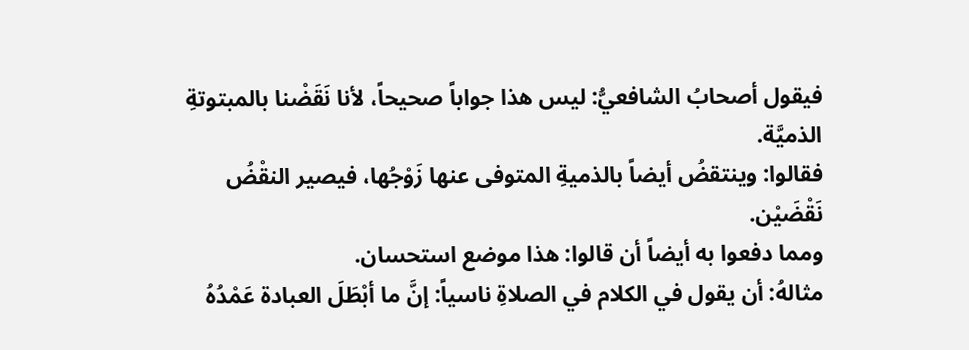فيقول أصحابُ الشافعيُّ: ليس هذا جواباً صحيحاً، لأنا نَقَضْنا بالمبتوتةِ الذميَّة.
فقالوا: وينتقضُ أيضاً بالذميةِ المتوفى عنها زَوْجُها، فيصير النقْضُ نَقْضَيْن.
ومما دفعوا به أيضاً أن قالوا: هذا موضع استحسان.
مثالهُ: أن يقول في الكلام في الصلاةِ ناسياً: إنَّ ما أبْطَلَ العبادة عَمْدُهُ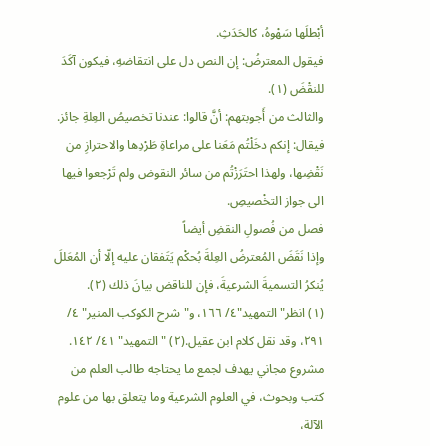أبْطلَها سَهْوهُ، كالحَدَثِ.
فيقول المعترضُ: إن النص دل على انتقاضهِ، فيكون آكَدَ للنقْضَ (١).
والثالث من أَجوبتهم: أنَّ قالوا: عندنا تخصيصُ العِلةِ جائز.
فيقال: إنكم دخَلْتُم مَعَنا على مراعاةِ طَرْدِها والاحترازِ من نَقْضِها، ولهذا احتَرَزْتُم من سائر النقوض ولم تَرْجعوا فيها الى جواز التخْصيصِ.
فصل من فُصولِ النقضِ أيضاً
وإذا نَقَضَ المُعترضُ العِلةَ بُحكْم يَتَفقان عليه إلّا أن المُعَللَ يُنكرُ التسميةَ الشرعيةَ، فإن للناقض بيانَ ذلك (٢).
(١) انظر"التمهيد"٤/ ١٦٦، و"شرح الكوكب المنير" ٤/ ٢٩١، وقد نقل كلام ابن عقيل.(٢) "التمهيد" ٤١/ ١٤٢.
مشروع مجاني يهدف لجمع ما يحتاجه طالب العلم من كتب وبحوث، في العلوم الشرعية وما يتعلق بها من علوم الآلة،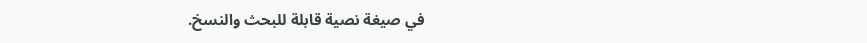في صيغة نصية قابلة للبحث والنسخ.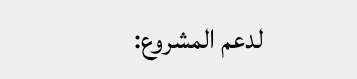لدعم المشروع: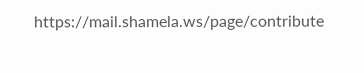https://mail.shamela.ws/page/contribute